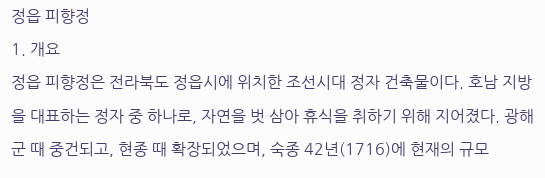정읍 피향정
1. 개요
정읍 피향정은 전라북도 정읍시에 위치한 조선시대 정자 건축물이다. 호남 지방을 대표하는 정자 중 하나로, 자연을 벗 삼아 휴식을 취하기 위해 지어졌다. 광해군 때 중건되고, 현종 때 확장되었으며, 숙종 42년(1716)에 현재의 규모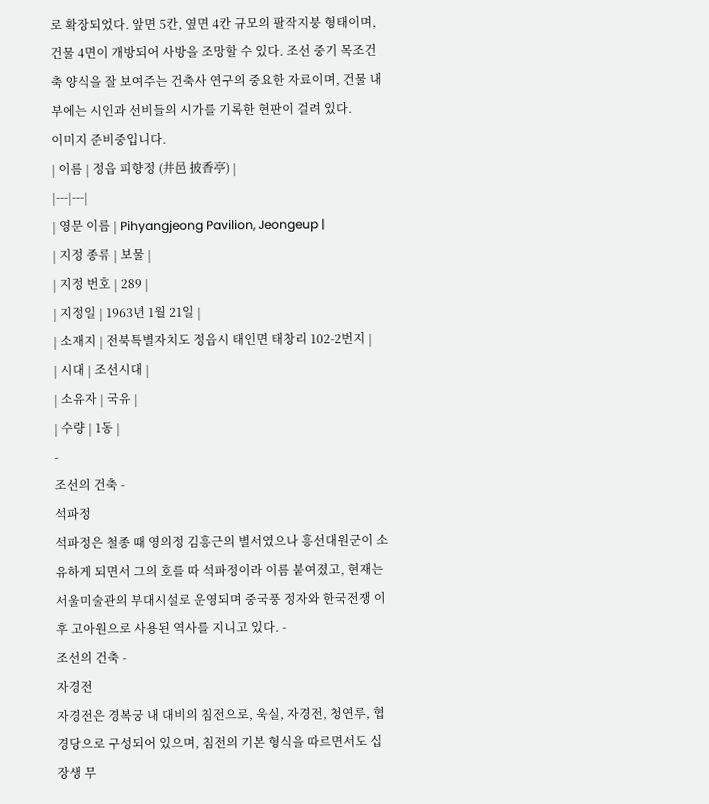로 확장되었다. 앞면 5칸, 옆면 4칸 규모의 팔작지붕 형태이며, 건물 4면이 개방되어 사방을 조망할 수 있다. 조선 중기 목조건축 양식을 잘 보여주는 건축사 연구의 중요한 자료이며, 건물 내부에는 시인과 선비들의 시가를 기록한 현판이 걸려 있다.
이미지 준비중입니다.
| 이름 | 정읍 피향정 (井邑 披香亭) |
|---|---|
| 영문 이름 | Pihyangjeong Pavilion, Jeongeup |
| 지정 종류 | 보물 |
| 지정 번호 | 289 |
| 지정일 | 1963년 1월 21일 |
| 소재지 | 전북특별자치도 정읍시 태인면 태창리 102-2번지 |
| 시대 | 조선시대 |
| 소유자 | 국유 |
| 수량 | 1동 |
-
조선의 건축 -
석파정
석파정은 철종 때 영의정 김흥근의 별서였으나 흥선대원군이 소유하게 되면서 그의 호를 따 석파정이라 이름 붙여졌고, 현재는 서울미술관의 부대시설로 운영되며 중국풍 정자와 한국전쟁 이후 고아원으로 사용된 역사를 지니고 있다. -
조선의 건축 -
자경전
자경전은 경복궁 내 대비의 침전으로, 욱실, 자경전, 청연루, 협경당으로 구성되어 있으며, 침전의 기본 형식을 따르면서도 십장생 무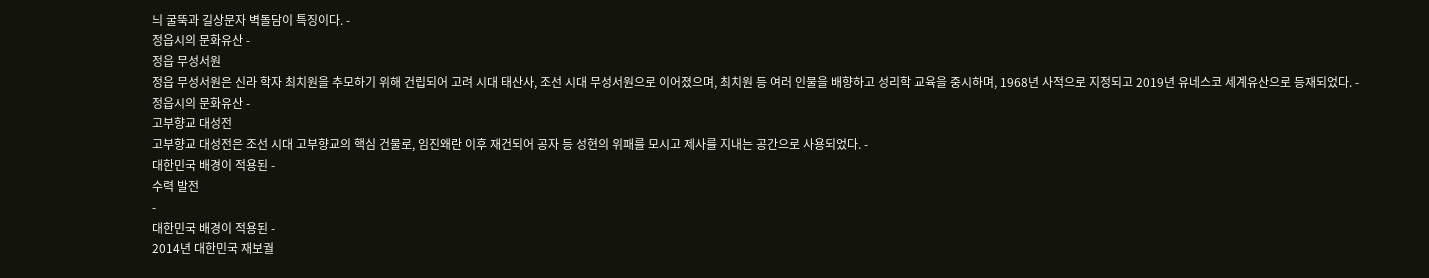늬 굴뚝과 길상문자 벽돌담이 특징이다. -
정읍시의 문화유산 -
정읍 무성서원
정읍 무성서원은 신라 학자 최치원을 추모하기 위해 건립되어 고려 시대 태산사, 조선 시대 무성서원으로 이어졌으며, 최치원 등 여러 인물을 배향하고 성리학 교육을 중시하며, 1968년 사적으로 지정되고 2019년 유네스코 세계유산으로 등재되었다. -
정읍시의 문화유산 -
고부향교 대성전
고부향교 대성전은 조선 시대 고부향교의 핵심 건물로, 임진왜란 이후 재건되어 공자 등 성현의 위패를 모시고 제사를 지내는 공간으로 사용되었다. -
대한민국 배경이 적용된 -
수력 발전
-
대한민국 배경이 적용된 -
2014년 대한민국 재보궐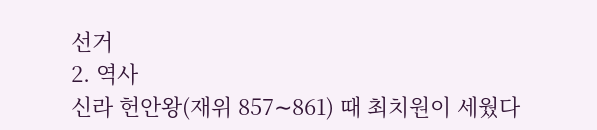선거
2. 역사
신라 헌안왕(재위 857∼861) 때 최치원이 세웠다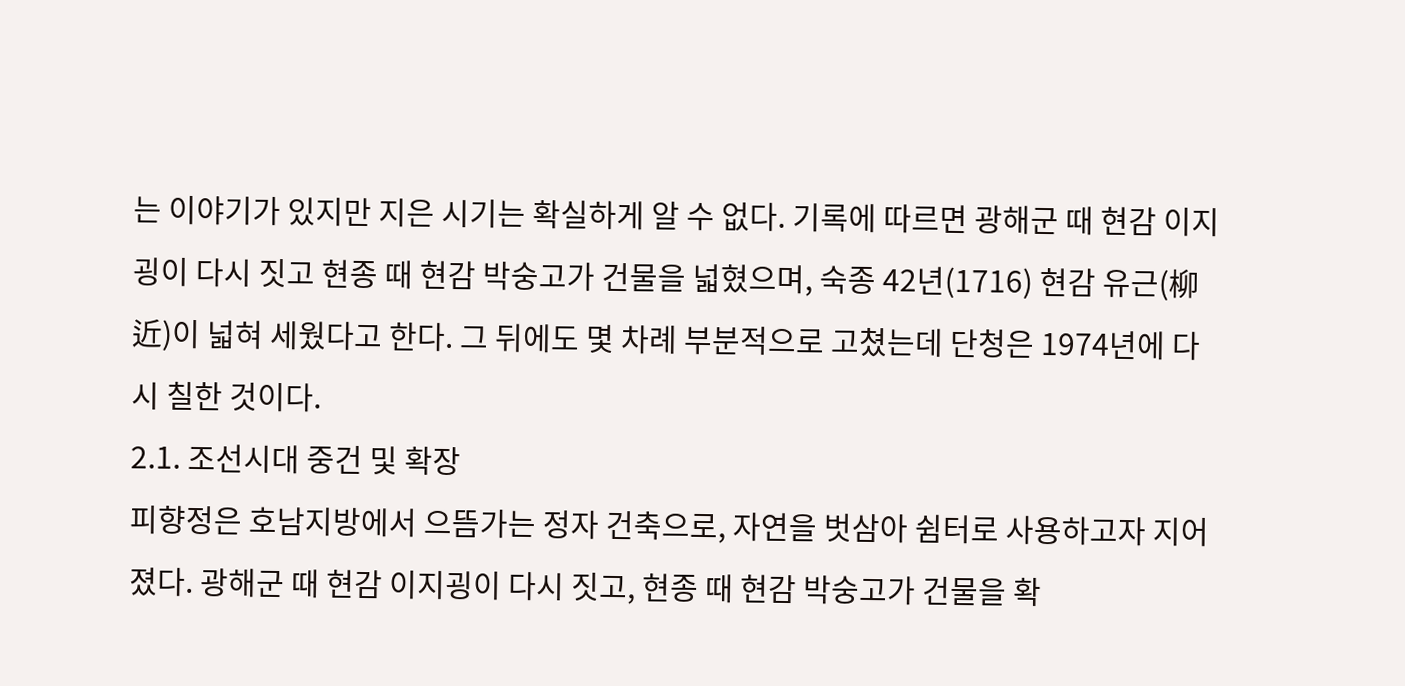는 이야기가 있지만 지은 시기는 확실하게 알 수 없다. 기록에 따르면 광해군 때 현감 이지굉이 다시 짓고 현종 때 현감 박숭고가 건물을 넓혔으며, 숙종 42년(1716) 현감 유근(柳近)이 넓혀 세웠다고 한다. 그 뒤에도 몇 차례 부분적으로 고쳤는데 단청은 1974년에 다시 칠한 것이다.
2.1. 조선시대 중건 및 확장
피향정은 호남지방에서 으뜸가는 정자 건축으로, 자연을 벗삼아 쉼터로 사용하고자 지어졌다. 광해군 때 현감 이지굉이 다시 짓고, 현종 때 현감 박숭고가 건물을 확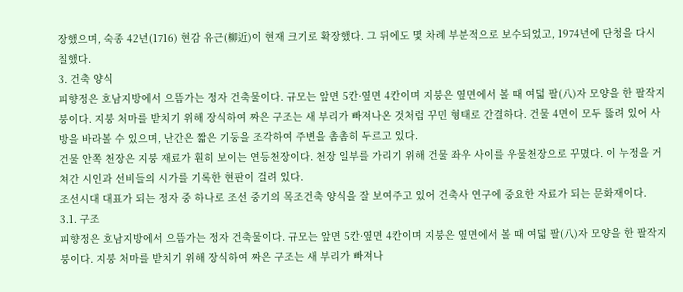장했으며, 숙종 42년(1716) 현감 유근(柳近)이 현재 크기로 확장했다. 그 뒤에도 몇 차례 부분적으로 보수되었고, 1974년에 단청을 다시 칠했다.
3. 건축 양식
피향정은 호남지방에서 으뜸가는 정자 건축물이다. 규모는 앞면 5칸·옆면 4칸이며 지붕은 옆면에서 볼 때 여덟 팔(八)자 모양을 한 팔작지붕이다. 지붕 처마를 받치기 위해 장식하여 짜은 구조는 새 부리가 빠져나온 것처럼 꾸민 형태로 간결하다. 건물 4면이 모두 뚫려 있어 사방을 바라볼 수 있으며, 난간은 짧은 기둥을 조각하여 주변을 촘촘히 두르고 있다.
건물 안쪽 천장은 지붕 재료가 훤히 보이는 연등천장이다. 천장 일부를 가리기 위해 건물 좌우 사이를 우물천장으로 꾸몄다. 이 누정을 거쳐간 시인과 선비들의 시가를 기록한 현판이 걸려 있다.
조선시대 대표가 되는 정자 중 하나로 조선 중기의 목조건축 양식을 잘 보여주고 있어 건축사 연구에 중요한 자료가 되는 문화재이다.
3.1. 구조
피향정은 호남지방에서 으뜸가는 정자 건축물이다. 규모는 앞면 5칸·옆면 4칸이며 지붕은 옆면에서 볼 때 여덟 팔(八)자 모양을 한 팔작지붕이다. 지붕 처마를 받치기 위해 장식하여 짜은 구조는 새 부리가 빠져나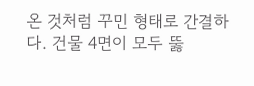온 것처럼 꾸민 형태로 간결하다. 건물 4면이 모두 뚫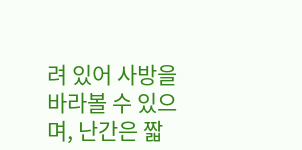려 있어 사방을 바라볼 수 있으며, 난간은 짧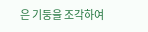은 기둥을 조각하여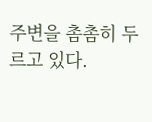주변을 촘촘히 두르고 있다.